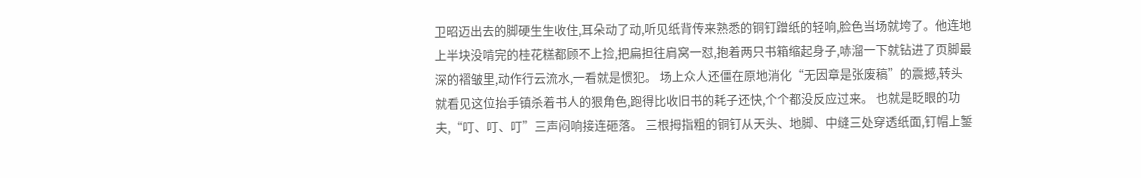卫昭迈出去的脚硬生生收住,耳朵动了动,听见纸背传来熟悉的铜钉蹭纸的轻响,脸色当场就垮了。他连地上半块没啃完的桂花糕都顾不上捡,把扁担往肩窝一怼,抱着两只书箱缩起身子,哧溜一下就钻进了页脚最深的褶皱里,动作行云流水,一看就是惯犯。 场上众人还僵在原地消化“无因章是张废稿”的震撼,转头就看见这位抬手镇杀着书人的狠角色,跑得比收旧书的耗子还快,个个都没反应过来。 也就是眨眼的功夫,“叮、叮、叮”三声闷响接连砸落。 三根拇指粗的铜钉从天头、地脚、中缝三处穿透纸面,钉帽上錾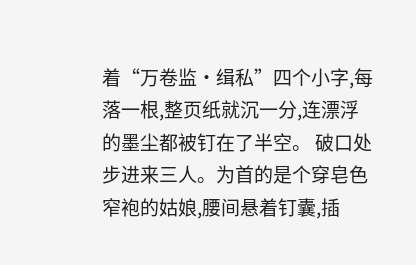着“万卷监·缉私”四个小字,每落一根,整页纸就沉一分,连漂浮的墨尘都被钉在了半空。 破口处步进来三人。为首的是个穿皂色窄袍的姑娘,腰间悬着钉囊,插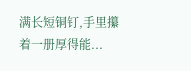满长短铜钉,手里攥着一册厚得能...